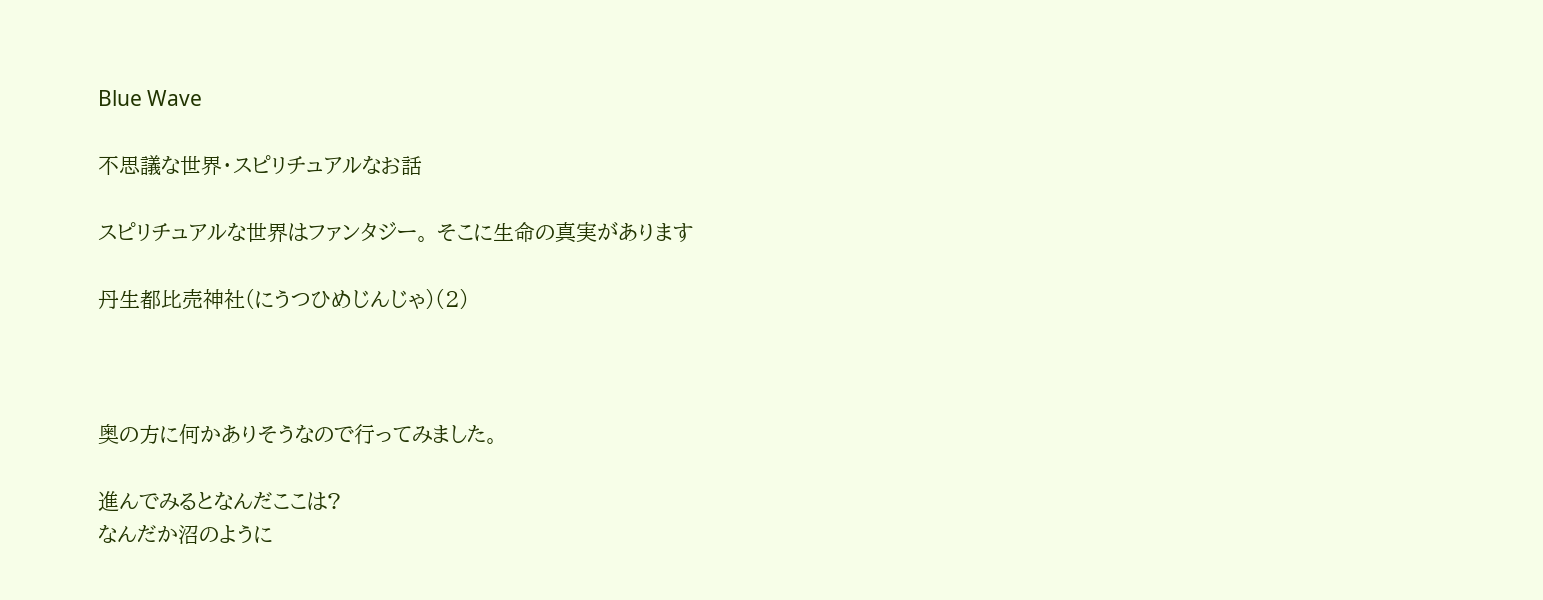Blue Wave

不思議な世界・スピリチュアルなお話

スピリチュアルな世界はファンタジー。 そこに生命の真実があります

丹生都比売神社(にうつひめじんじゃ)(2)



奥の方に何かありそうなので行ってみました。

進んでみるとなんだここは?
なんだか沼のように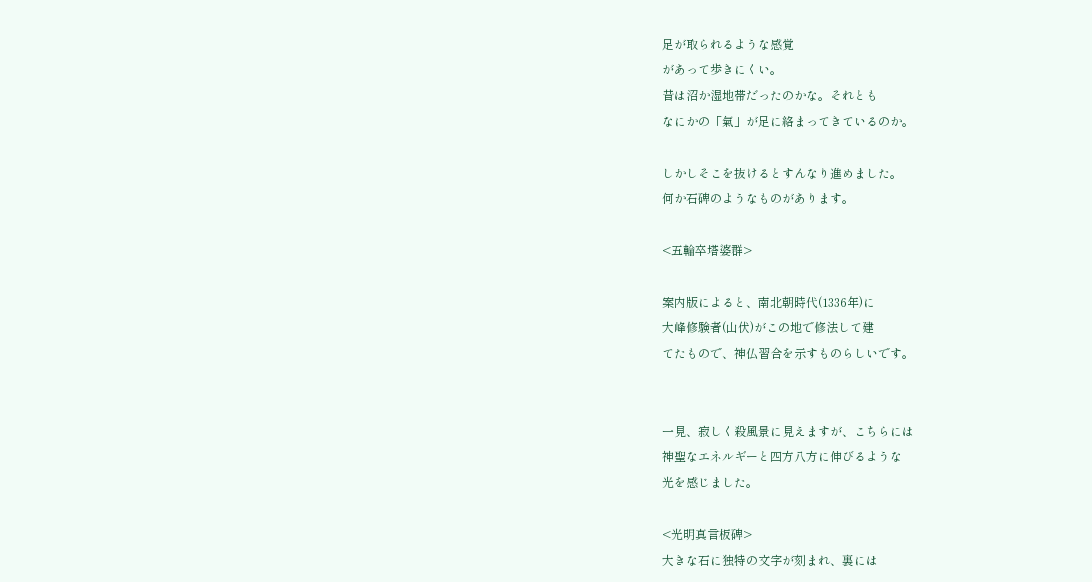足が取られるような感覚
があって歩きにくい。
昔は沼か湿地帯だったのかな。それとも
なにかの「氣」が足に絡まってきているのか。

しかしそこを抜けるとすんなり進めました。
何か石碑のようなものがあります。

<五輪卒塔婆群>

案内版によると、南北朝時代(1336年)に
大峰修験者(山伏)がこの地で修法して建
てたもので、神仏習合を示すものらしいです。


一見、寂しく殺風景に見えますが、こちらには
神聖なエネルギーと四方八方に伸びるような
光を感じました。

<光明真言板碑>
大きな石に独特の文字が刻まれ、裏には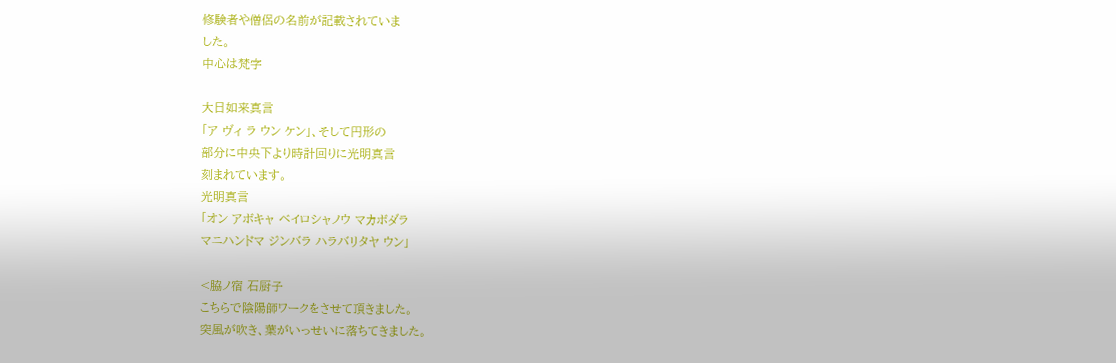修験者や僧侶の名前が記載されていま
した。
中心は梵字

大日如来真言
「ア ヴィ ラ ウン ケン」、そして円形の
部分に中央下より時計回りに光明真言
刻まれています。
光明真言
「オン アボキャ ベイロシャノウ マカボダラ
マニハンドマ ジンバラ ハラバリタヤ ウン」

<脇ノ宿 石厨子
こちらで陰陽師ワークをさせて頂きました。
突風が吹き、葉がいっせいに落ちてきました。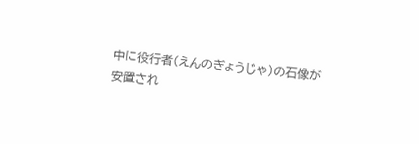中に役行者(えんのぎょうじゃ)の石像が
安置され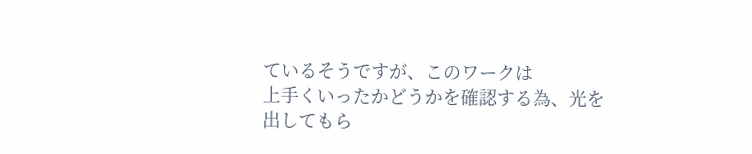ているそうですが、このワークは
上手くいったかどうかを確認する為、光を
出してもら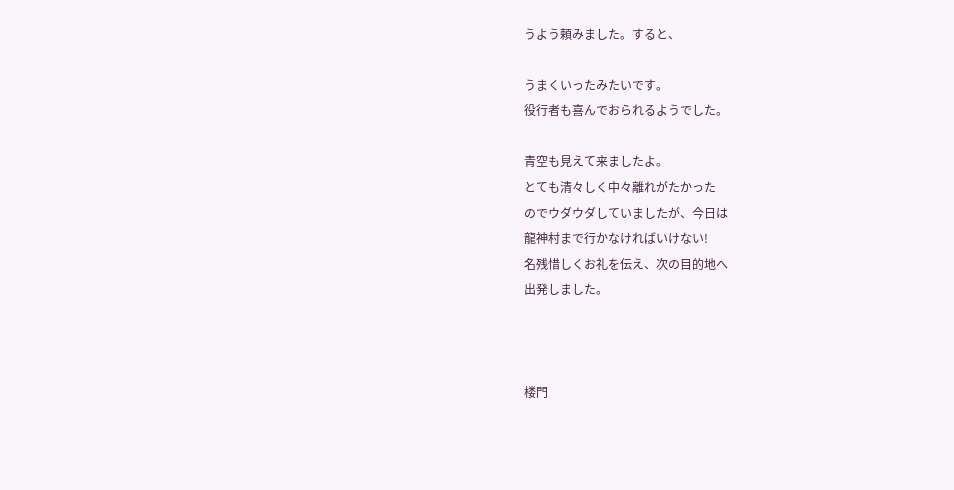うよう頼みました。すると、

うまくいったみたいです。
役行者も喜んでおられるようでした。

青空も見えて来ましたよ。
とても清々しく中々離れがたかった
のでウダウダしていましたが、今日は
龍神村まで行かなければいけない!
名残惜しくお礼を伝え、次の目的地へ
出発しました。



楼門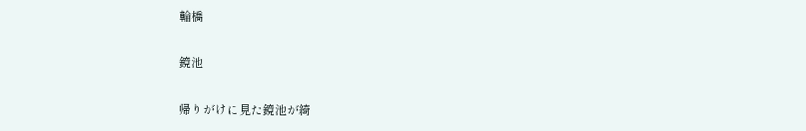輪橋

鏡池

帰りがけに見た鏡池が綺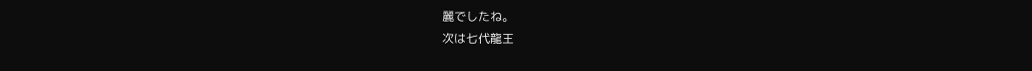麗でしたね。
次は七代龍王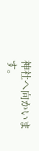神社へ向かいます。